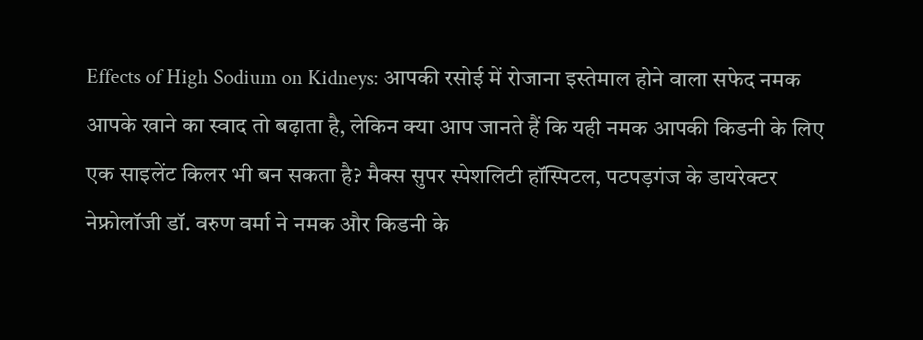Effects of High Sodium on Kidneys: आपकी रसोई में रोजाना इस्तेमाल होने वाला सफेद नमक आपके खाने का स्वाद तो बढ़ाता है, लेकिन क्या आप जानते हैं कि यही नमक आपकी किडनी के लिए एक साइलेंट किलर भी बन सकता है? मैक्स सुपर स्पेशलिटी हॉस्पिटल, पटपड़गंज के डायरेक्टर नेफ्रोलॉजी डॉ. वरुण वर्मा ने नमक और किडनी के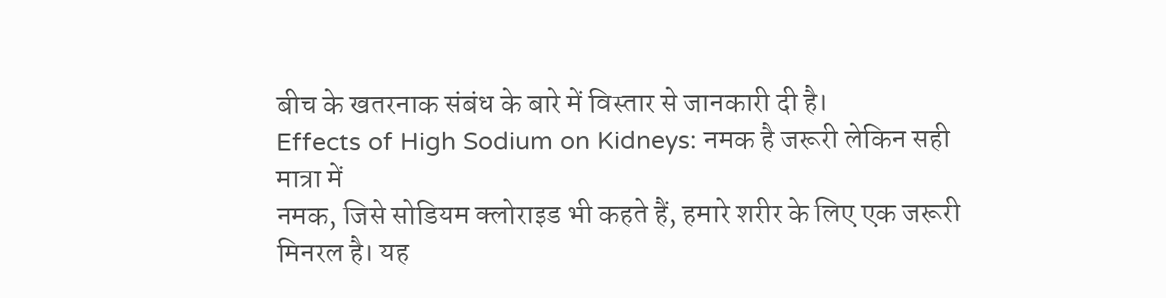बीच के खतरनाक संबंध के बारे में विस्तार से जानकारी दी है।
Effects of High Sodium on Kidneys: नमक है जरूरी लेकिन सही मात्रा में
नमक, जिसे सोडियम क्लोराइड भी कहते हैं, हमारे शरीर के लिए एक जरूरी मिनरल है। यह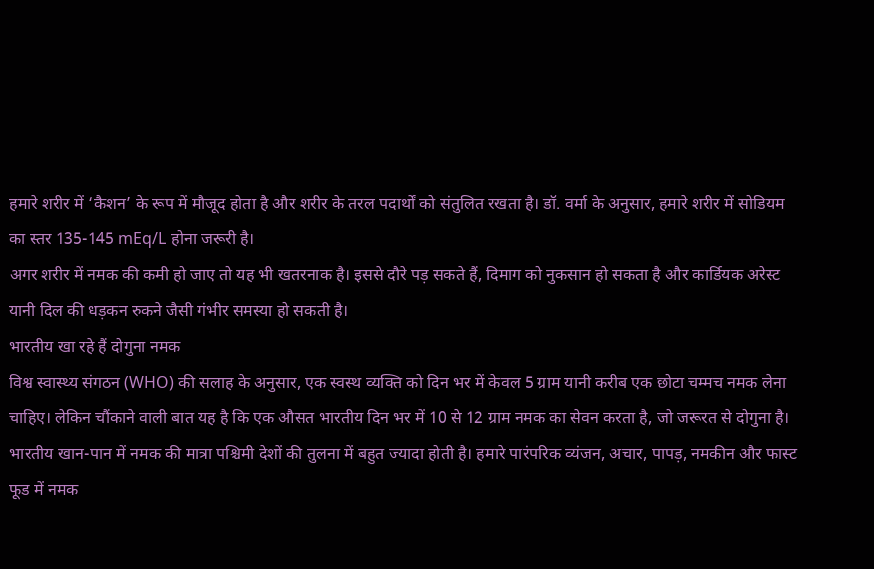हमारे शरीर में ‘कैशन’ के रूप में मौजूद होता है और शरीर के तरल पदार्थों को संतुलित रखता है। डॉ. वर्मा के अनुसार, हमारे शरीर में सोडियम का स्तर 135-145 mEq/L होना जरूरी है।
अगर शरीर में नमक की कमी हो जाए तो यह भी खतरनाक है। इससे दौरे पड़ सकते हैं, दिमाग को नुकसान हो सकता है और कार्डियक अरेस्ट यानी दिल की धड़कन रुकने जैसी गंभीर समस्या हो सकती है।
भारतीय खा रहे हैं दोगुना नमक
विश्व स्वास्थ्य संगठन (WHO) की सलाह के अनुसार, एक स्वस्थ व्यक्ति को दिन भर में केवल 5 ग्राम यानी करीब एक छोटा चम्मच नमक लेना चाहिए। लेकिन चौंकाने वाली बात यह है कि एक औसत भारतीय दिन भर में 10 से 12 ग्राम नमक का सेवन करता है, जो जरूरत से दोगुना है।
भारतीय खान-पान में नमक की मात्रा पश्चिमी देशों की तुलना में बहुत ज्यादा होती है। हमारे पारंपरिक व्यंजन, अचार, पापड़, नमकीन और फास्ट फूड में नमक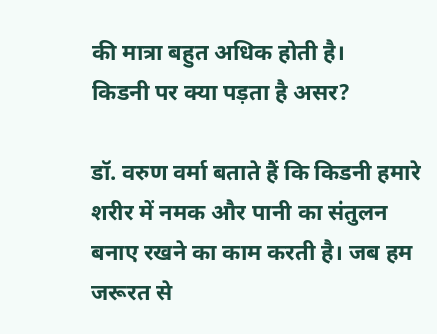की मात्रा बहुत अधिक होती है।
किडनी पर क्या पड़ता है असर?

डॉ. वरुण वर्मा बताते हैं कि किडनी हमारे शरीर में नमक और पानी का संतुलन बनाए रखने का काम करती है। जब हम जरूरत से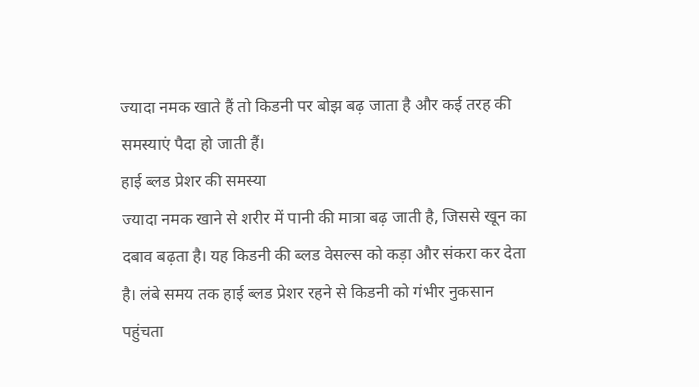ज्यादा नमक खाते हैं तो किडनी पर बोझ बढ़ जाता है और कई तरह की समस्याएं पैदा हो जाती हैं।
हाई ब्लड प्रेशर की समस्या
ज्यादा नमक खाने से शरीर में पानी की मात्रा बढ़ जाती है, जिससे खून का दबाव बढ़ता है। यह किडनी की ब्लड वेसल्स को कड़ा और संकरा कर देता है। लंबे समय तक हाई ब्लड प्रेशर रहने से किडनी को गंभीर नुकसान पहुंचता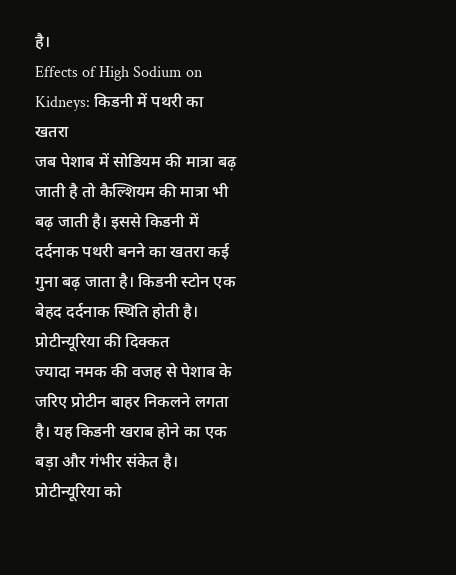है।
Effects of High Sodium on Kidneys: किडनी में पथरी का खतरा
जब पेशाब में सोडियम की मात्रा बढ़ जाती है तो कैल्शियम की मात्रा भी बढ़ जाती है। इससे किडनी में दर्दनाक पथरी बनने का खतरा कई गुना बढ़ जाता है। किडनी स्टोन एक बेहद दर्दनाक स्थिति होती है।
प्रोटीन्यूरिया की दिक्कत
ज्यादा नमक की वजह से पेशाब के जरिए प्रोटीन बाहर निकलने लगता है। यह किडनी खराब होने का एक बड़ा और गंभीर संकेत है। प्रोटीन्यूरिया को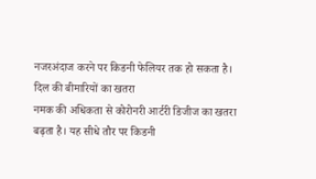नजरअंदाज करने पर किडनी फेलियर तक हो सकता है।
दिल की बीमारियों का खतरा
नमक की अधिकता से कोरोनरी आर्टरी डिजीज का खतरा बढ़ता है। यह सीधे तौर पर किडनी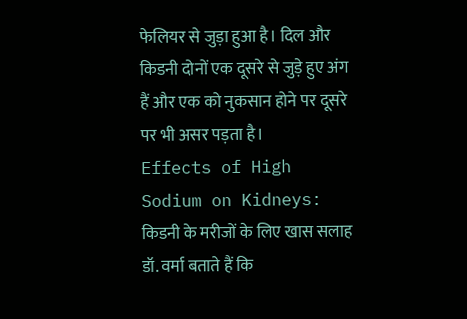फेलियर से जुड़ा हुआ है। दिल और किडनी दोनों एक दूसरे से जुड़े हुए अंग हैं और एक को नुकसान होने पर दूसरे पर भी असर पड़ता है।
Effects of High Sodium on Kidneys: किडनी के मरीजों के लिए खास सलाह
डॉ. वर्मा बताते हैं कि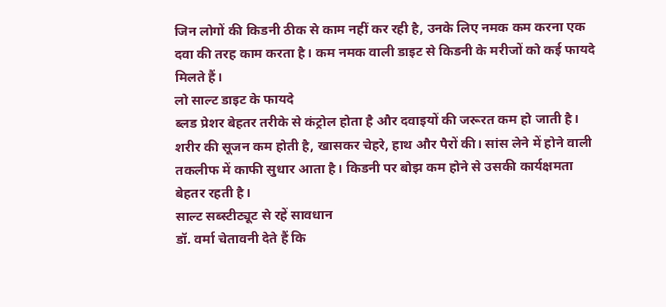जिन लोगों की किडनी ठीक से काम नहीं कर रही है, उनके लिए नमक कम करना एक दवा की तरह काम करता है। कम नमक वाली डाइट से किडनी के मरीजों को कई फायदे मिलते हैं।
लो साल्ट डाइट के फायदे
ब्लड प्रेशर बेहतर तरीके से कंट्रोल होता है और दवाइयों की जरूरत कम हो जाती है। शरीर की सूजन कम होती है, खासकर चेहरे, हाथ और पैरों की। सांस लेने में होने वाली तकलीफ में काफी सुधार आता है। किडनी पर बोझ कम होने से उसकी कार्यक्षमता बेहतर रहती है।
साल्ट सब्स्टीट्यूट से रहें सावधान
डॉ. वर्मा चेतावनी देते हैं कि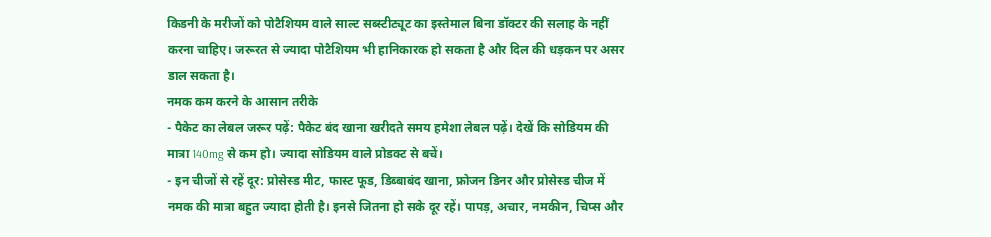किडनी के मरीजों को पोटैशियम वाले साल्ट सब्स्टीट्यूट का इस्तेमाल बिना डॉक्टर की सलाह के नहीं करना चाहिए। जरूरत से ज्यादा पोटैशियम भी हानिकारक हो सकता है और दिल की धड़कन पर असर डाल सकता है।
नमक कम करने के आसान तरीके
- पैकेट का लेबल जरूर पढ़ें: पैकेट बंद खाना खरीदते समय हमेशा लेबल पढ़ें। देखें कि सोडियम की मात्रा 140mg से कम हो। ज्यादा सोडियम वाले प्रोडक्ट से बचें।
- इन चीजों से रहें दूर: प्रोसेस्ड मीट, फास्ट फूड, डिब्बाबंद खाना, फ्रोजन डिनर और प्रोसेस्ड चीज में नमक की मात्रा बहुत ज्यादा होती है। इनसे जितना हो सके दूर रहें। पापड़, अचार, नमकीन, चिप्स और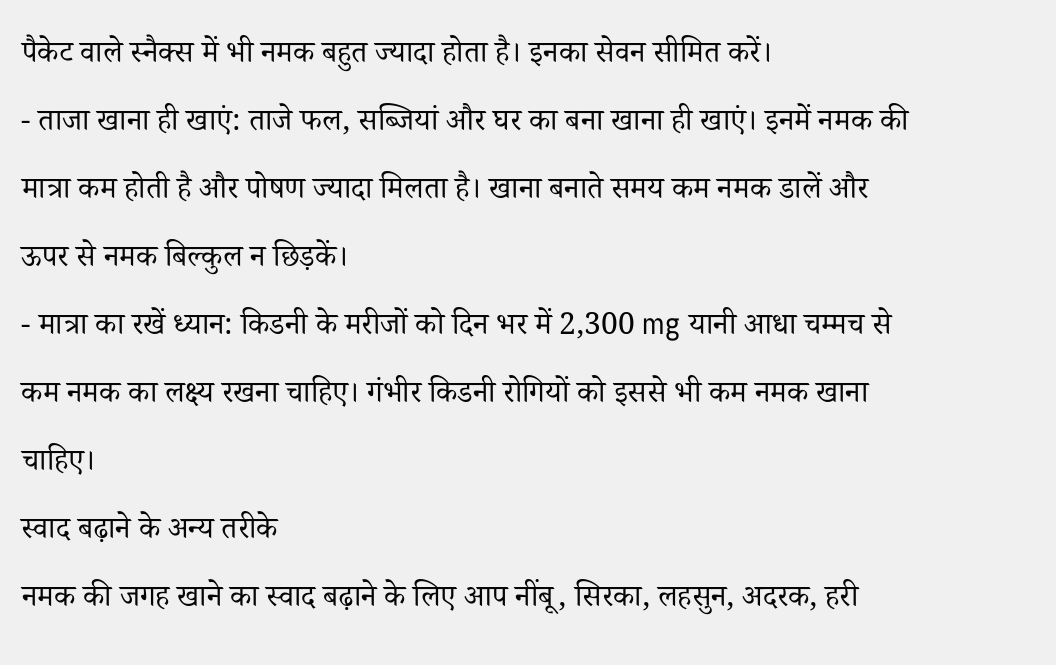पैकेट वाले स्नैक्स में भी नमक बहुत ज्यादा होता है। इनका सेवन सीमित करें।
- ताजा खाना ही खाएं: ताजे फल, सब्जियां और घर का बना खाना ही खाएं। इनमें नमक की मात्रा कम होती है और पोषण ज्यादा मिलता है। खाना बनाते समय कम नमक डालें और ऊपर से नमक बिल्कुल न छिड़कें।
- मात्रा का रखें ध्यान: किडनी के मरीजों को दिन भर में 2,300 mg यानी आधा चम्मच से कम नमक का लक्ष्य रखना चाहिए। गंभीर किडनी रोगियों को इससे भी कम नमक खाना चाहिए।
स्वाद बढ़ाने के अन्य तरीके
नमक की जगह खाने का स्वाद बढ़ाने के लिए आप नींबू, सिरका, लहसुन, अदरक, हरी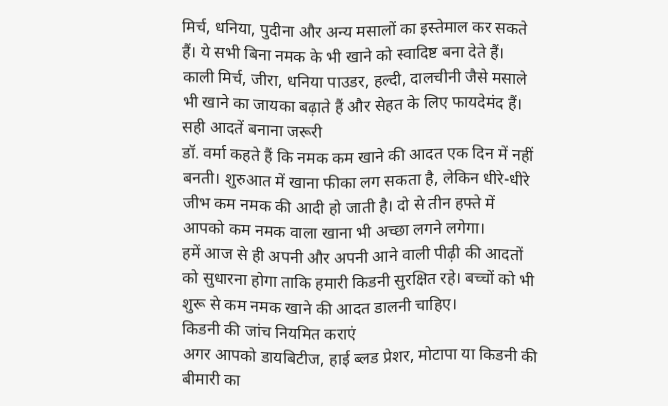मिर्च, धनिया, पुदीना और अन्य मसालों का इस्तेमाल कर सकते हैं। ये सभी बिना नमक के भी खाने को स्वादिष्ट बना देते हैं।
काली मिर्च, जीरा, धनिया पाउडर, हल्दी, दालचीनी जैसे मसाले भी खाने का जायका बढ़ाते हैं और सेहत के लिए फायदेमंद हैं।
सही आदतें बनाना जरूरी
डॉ. वर्मा कहते हैं कि नमक कम खाने की आदत एक दिन में नहीं बनती। शुरुआत में खाना फीका लग सकता है, लेकिन धीरे-धीरे जीभ कम नमक की आदी हो जाती है। दो से तीन हफ्ते में आपको कम नमक वाला खाना भी अच्छा लगने लगेगा।
हमें आज से ही अपनी और अपनी आने वाली पीढ़ी की आदतों को सुधारना होगा ताकि हमारी किडनी सुरक्षित रहे। बच्चों को भी शुरू से कम नमक खाने की आदत डालनी चाहिए।
किडनी की जांच नियमित कराएं
अगर आपको डायबिटीज, हाई ब्लड प्रेशर, मोटापा या किडनी की बीमारी का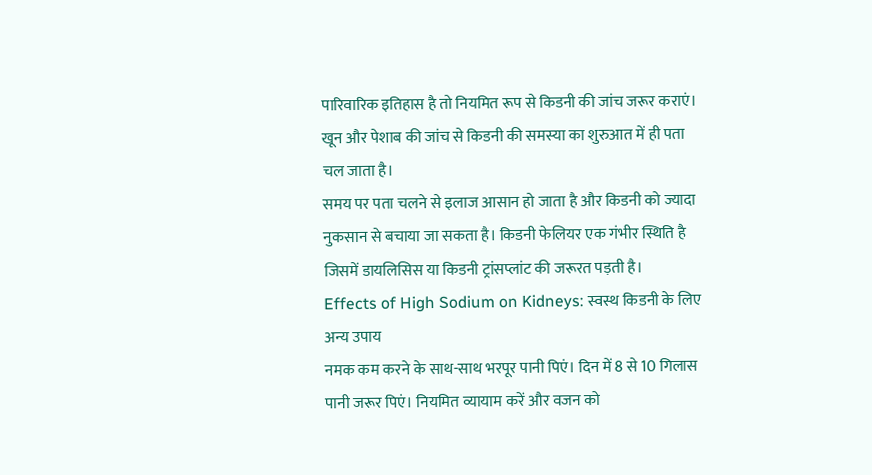पारिवारिक इतिहास है तो नियमित रूप से किडनी की जांच जरूर कराएं। खून और पेशाब की जांच से किडनी की समस्या का शुरुआत में ही पता चल जाता है।
समय पर पता चलने से इलाज आसान हो जाता है और किडनी को ज्यादा नुकसान से बचाया जा सकता है। किडनी फेलियर एक गंभीर स्थिति है जिसमें डायलिसिस या किडनी ट्रांसप्लांट की जरूरत पड़ती है।
Effects of High Sodium on Kidneys: स्वस्थ किडनी के लिए अन्य उपाय
नमक कम करने के साथ-साथ भरपूर पानी पिएं। दिन में 8 से 10 गिलास पानी जरूर पिएं। नियमित व्यायाम करें और वजन को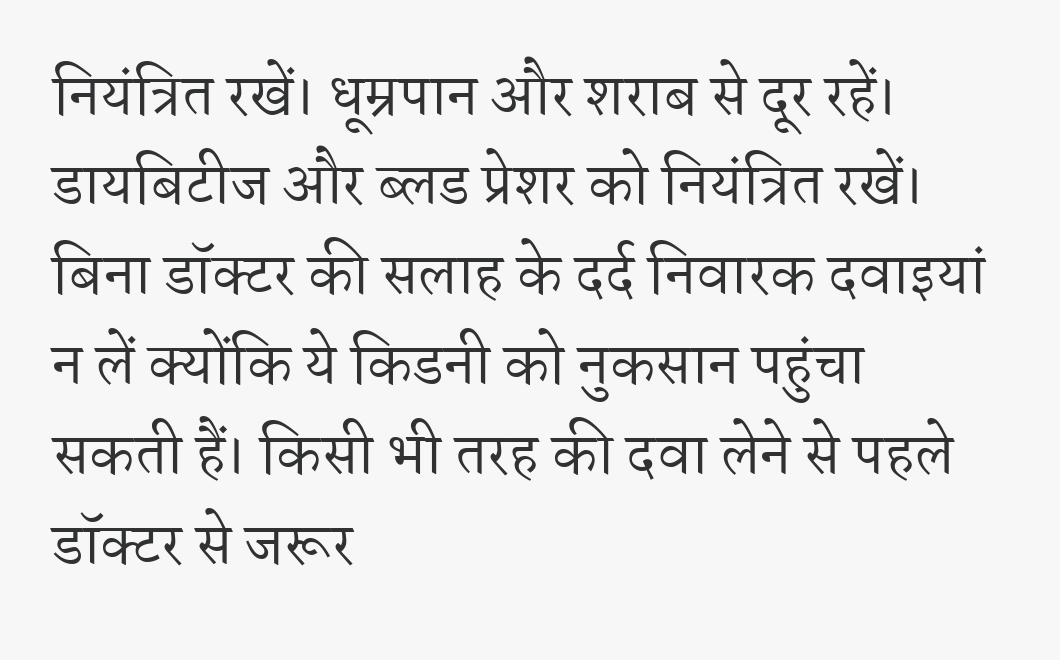नियंत्रित रखें। धूम्रपान और शराब से दूर रहें। डायबिटीज और ब्लड प्रेशर को नियंत्रित रखें।
बिना डॉक्टर की सलाह के दर्द निवारक दवाइयां न लें क्योंकि ये किडनी को नुकसान पहुंचा सकती हैं। किसी भी तरह की दवा लेने से पहले डॉक्टर से जरूर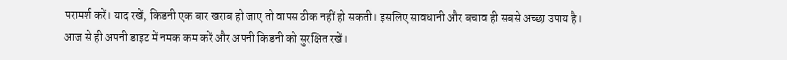परामर्श करें। याद रखें, किडनी एक बार खराब हो जाए तो वापस ठीक नहीं हो सकती। इसलिए सावधानी और बचाव ही सबसे अच्छा उपाय है। आज से ही अपनी डाइट में नमक कम करें और अपनी किडनी को सुरक्षित रखें।